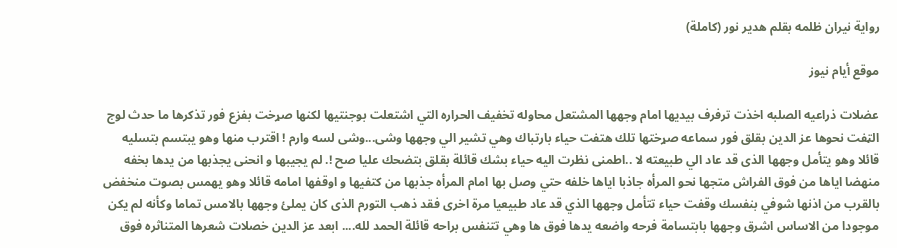رواية نيران ظلمه بقلم هدير نور (كاملة)

موقع أيام نيوز

عضلات ذراعيه الصلبه اخذت ترفرف بيديها امام وجهها المشتعل محاوله تخفيف الحراره التي اشتعلت بوجنتيها لكنها صړخت بفزع فور تذكرها ما حدث لوج الټفت نحوها عز الدين بقلق فور سماعه صړختها تلك هتفت حياء بارتباك وهي تشير الي وجهها وشى...وشى لسه وارم ! اقترب منها وهو يبتسم بتسليه قائلا وهو يتأمل وجهها الذى قد عاد الي طبيعته لا ..اطمنى نظرت اليه حياء بشك قائلة بقلق بتضحك عليا صح !. لم يجيبها و انحنى يجذبها من يدها بخفه منهضا اياها من فوق الفراش متجها نحو المرأه جاذبا اياها خلفه حتي وصل بها امام المرأه جذبها من كتفيها و اوقفها امامه قائلا وهو يهمس بصوت منخفض بالقرب من اذنها شوفي بنفسك وقفت حياء تتأمل وجهها الذي قد عاد طبيعيا مرة اخرى فقد ذهب التورم الذى كان يملئ وجهها بالامس تماما وكأنه لم يكن موجودا من الاساس اشرق وجهها بابتسامة فرحه واضعه يدها فوق ها وهي تتنفس براحه قائلة الحمد لله.... ابعد عز الدين خصلات شعرها المتناثره فوق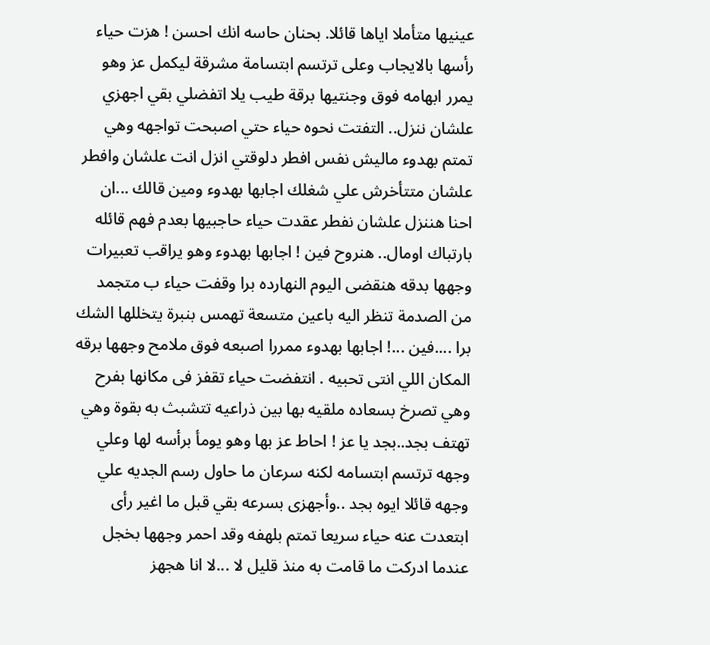عينيها متأملا اياها قائلا. بحنان حاسه انك احسن ! هزت حياء رأسها بالايجاب وعلى ترتسم ابتسامة مشرقة ليكمل عز وهو يمرر ابهامه فوق وجنتيها برقة طيب يلا اتفضلي بقي اجهزي علشان ننزل.. التفتت نحوه حياء حتي اصبحت تواجهه وهي تمتم بهدوء ماليش نفس افطر دلوقتي انزل انت علشان وافطر علشان متتأخرش علي شغلك اجابها بهدوء ومين قالك ...ان احنا هننزل علشان نفطر عقدت حياء حاجبيها بعدم فهم قائله بارتباك اومال.. هنروح فين ! اجابها بهدوء وهو يراقب تعبيرات وجهها بدقه هنقضى اليوم النهارده برا وقفت حياء ب متجمد من الصدمة تنظر اليه باعين متسعة تهمس بنبرة يتخللها الشك برا ....فين ...! اجابها بهدوء ممررا اصبعه فوق ملامح وجهها برقه المكان اللي انتى تحبيه . انتفضت حياء تقفز فى مكانها بفرح وهي تصرخ بسعاده ملقيه بها بين ذراعيه تتشبث به بقوة وهي تهتف بجد..بجد يا عز ! احاط عز بها وهو يومأ برأسه لها وعلي وجهه ترتسم ابتسامه لكنه سرعان ما حاول رسم الجديه علي وجهه قائلا ايوه بجد ..وأجهزى بسرعه بقي قبل ما اغير رأى ابتعدت عنه حياء سريعا تمتم بلهفه وقد احمر وجهها بخجل عندما ادركت ما قامت به منذ قليل لا ...لا انا هجهز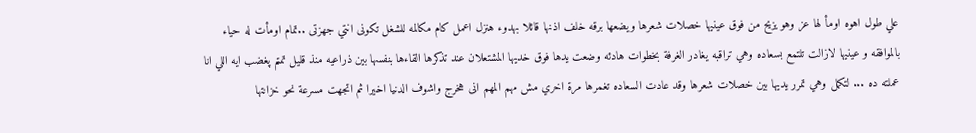علي طول اهوه اومأ لها عز وهو يزيح من فوق عينيها خصلات شعرها ويضعها برقه خلف اذنها قائلا بهدوء هنزل اعمل كام مكالمه للشغل تكونى انتي جهزتى ..تمام اومأت له حياء بالموافقه و عينيها لازالت تلتمع بسعاده وهي تراقبه يغادر الغرفة بخطوات هادئه وضعت يدها فوق خديها المشتعلان عند تذكرها القاءها بنفسها بين ذراعيه منذ قليل تمتم پغضب ايه اللي انا عملته ده ... لتكمل وهي تمرر يديها بين خصلات شعرها وقد عادت السعاده تغمرها مرة اخري مش مهم المهم انى هخرج واشوف الدنيا اخيرا ثم اتجهت مسرعة نحو خزانتها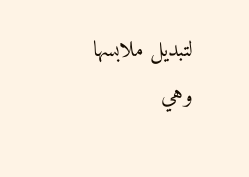لتبديل ملابسها وهي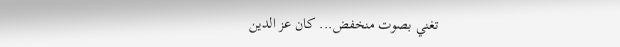تغني بصوت منخفض... كان عز الدين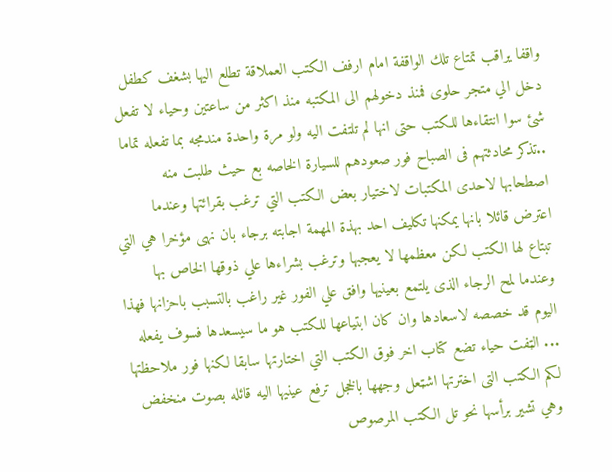واقفا يراقب تمتاع تلك الواقفة امام ارفف الكتب العملاقة تطلع اليها بشغف كطفل دخل الي متجر حلوى فمنذ دخولهم الى المكتبه منذ اكثر من ساعتين وحياء لا تفعل شئ سوا انتقاءها للكتب حتى انها لم تلتفت اليه ولو مرة واحدة مندمجه بما تفعله تماما ..تذكر محادثتهم فى الصباح فور صعودهم للسيارة الخاصه بع حيث طلبت منه اصطحابها لاحدى المكتبات لاختيار بعض الكتب التي ترغب بقرائتها وعندما اعترض قائلا بانها يمكنها تكليف احد بهذة المهمة اجابته برجاء بان نهى مؤخرا هي التي تبتاع لها الكتب لكن معظمها لا يعجبها وترغب بشراءها علي ذوقها الخاص بها وعندما لمح الرجاء الذى يلتمع بعينيها وافق علي الفور غير راغب بالتسبب باحزانها فهذا اليوم قد خصصه لاسعادها وان كان ابتياعها للكتب هو ما سيسعدها فسوف يفعله ... الټفت حياء تضع كتاب اخر فوق الكتب التي اختارتها سابقا لكنها فور ملاحظتها لكم الكتب التى اخترتها اشټعل وجهها بالخجل ترفع عينيها اليه قائله بصوت منخفض وهي تشير برأسها نحو تل الكتب المرصوص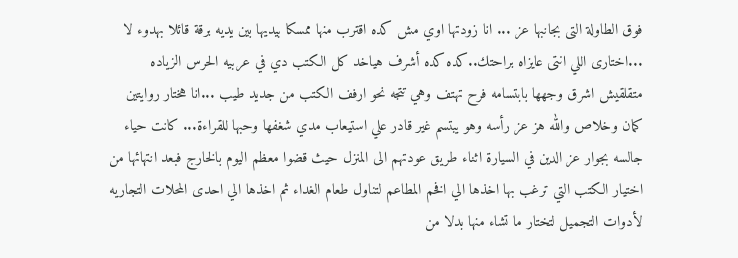فوق الطاولة التى بجانبها عز ... انا زودتها اوي مش كده اقترب منها ممسكا بيديها بين يديه برقة قائلا بهدوء لا ...اختارى اللي انتى عايزاه براحتك..كده كده أشرف هياخد كل الكتب دي في عربيه الحرس الزياده متقلقيش اشرق وجهها بابتسامه فرح تهتف وهي تتجه نحو ارفف الكتب من جديد طيب ...انا هختار روايتين كمان وخلاص والله هز عز رأسه وهو يبتسم غير قادر علي استيعاب مدي شغفها وحبها للقراءة... كانت حياء جالسه بجوار عز الدين في السيارة اثناء طريق عودتهم الى المنزل حيث قضوا معظم اليوم بالخارج فبعد انتهائها من اختيار الكتب التي ترغب بها اخذها الي افخم المطاعم لتناول طعام الغداء ثم اخذها الي احدى المحلات التجاريه لأدوات التجميل لتختار ما تشاء منها بدلا من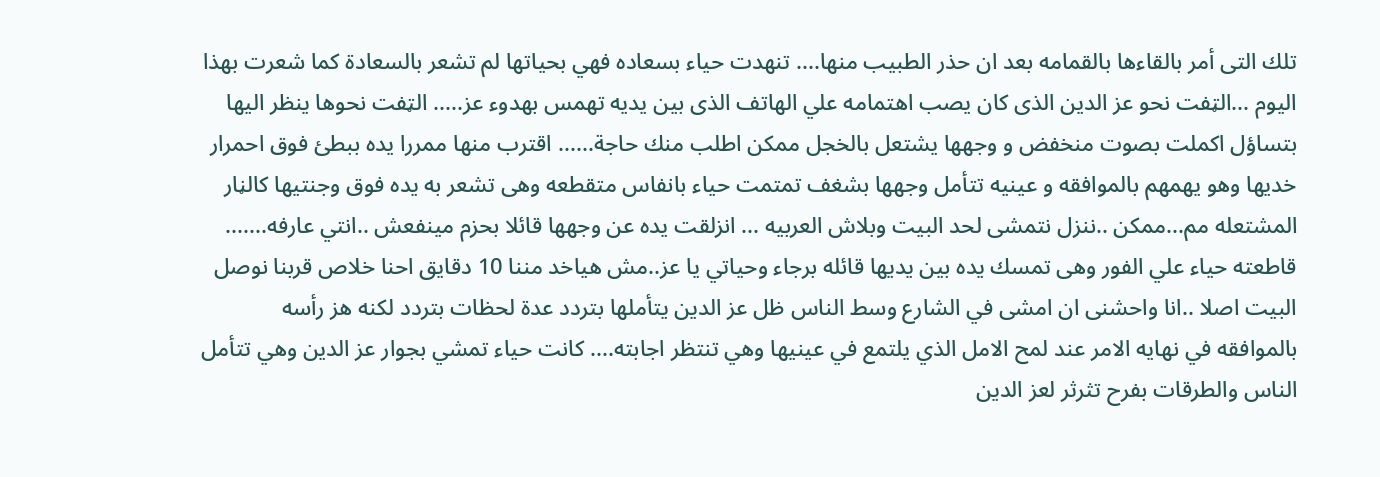تلك التى أمر بالقاءها بالقمامه بعد ان حذر الطبيب منها.... تنهدت حياء بسعاده فهي بحياتها لم تشعر بالسعادة كما شعرت بهذا اليوم ...الټفت نحو عز الدين الذى كان يصب اهتمامه علي الهاتف الذى بين يديه تهمس بهدوء عز..... الټفت نحوها ينظر اليها بتساؤل اكملت بصوت منخفض و وجهها يشتعل بالخجل ممكن اطلب منك حاجة...... اقترب منها ممررا يده ببطئ فوق احمرار خديها وهو يهمهم بالموافقه و عينيه تتأمل وجهها بشغف تمتمت حياء بانفاس متقطعه وهى تشعر به يده فوق وجنتيها كالڼار المشتعله مم...ممكن ..ننزل نتمشى لحد البيت وبلاش العربيه ... انزلقت يده عن وجهها قائلا بحزم مينفعش ..انتي عارفه....... قاطعته حياء علي الفور وهى تمسك يده بين يديها قائله برجاء وحياتي يا عز..مش هياخد مننا 10 دقايق احنا خلاص قربنا نوصل البيت اصلا ..انا واحشنى ان امشى في الشارع وسط الناس ظل عز الدين يتأملها بتردد عدة لحظات بتردد لكنه هز رأسه بالموافقه في نهايه الامر عند لمح الامل الذي يلتمع في عينيها وهي تنتظر اجابته.... كانت حياء تمشي بجوار عز الدين وهي تتأمل الناس والطرقات بفرح تثرثر لعز الدين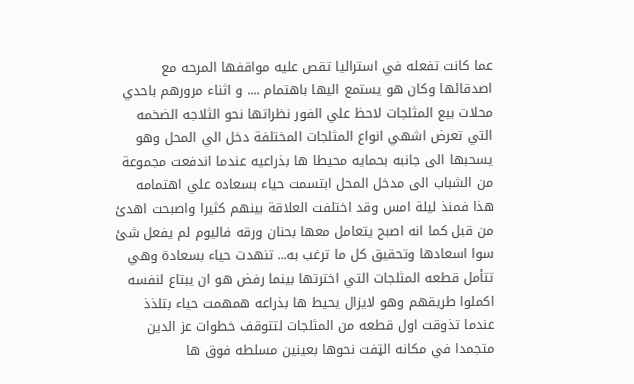عما كانت تفعله في استراليا تقص عليه مواقفها المرحه مع اصدقائها وكان هو يستمع اليها باهتمام .... و اثناء مرورهم باحدي محلات بيع المثلجات لاحظ علي الفور نظراتها نحو الثلاجه الضخمه التي تعرض اشهي انواع المثلجات المختلفة دخل الي المحل وهو يسحبها الى جانبه بحمايه محيطا ها بذراعيه عندما اندفعت مجموعة من الشباب الى مدخل المحل ابتسمت حياء بسعاده علي اهتمامه هذا فمنذ ليلة امس وقد اختلفت العلاقة بينهم كثيرا واصبحت اهدئ من قبل كما انه اصبح يتعامل معها بحنان ورقه فاليوم لم يفعل شئ سوا اسعادها وتحقيق كل ما ترغب به... تنهدت حياء بسعادة وهي تتأمل قطعه المثلجات التي اخترتها بينما رفض هو ان يبتاع لنفسه اكملوا طريقهم وهو لايزال يحيط ها بذراعه همهمت حياء بتلذذ عندما تذوقت اول قطعه من المثلجات لتتوقف خطوات عز الدين متجمدا في مكانه الټفت نحوها بعينين مسلطه فوق ها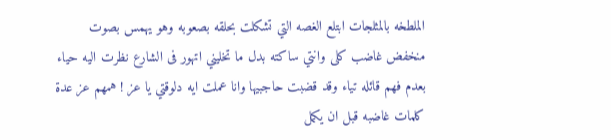الملطخه بالمثلجات ابتلع الغصه التي تشكلت بحلقه بصعوبه وهو يهمس بصوت منخفض غاضب كلى وانتي ساكته بدل ما تخليني اتهور فى الشارع نظرت اليه حياء بعدم فهم قائله تياء وقد قضبت حاجبيها وانا عملت ايه دلوقتي يا عز ! همهم عز عدة كلمات غاضبه قبل ان يكمل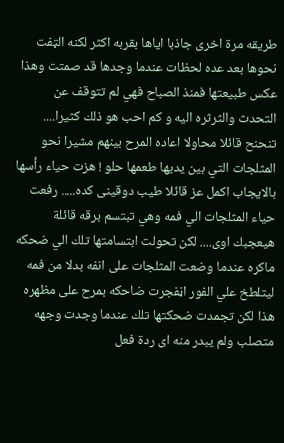طريقه مرة اخرى جاذبا اياها بقربه اكثر لكنه الټفت نحوها بعد عده لحظات عندما وجدها قد صمتت وهذا عكس طبيعتها فمنذ الصباح فهي لم تتوقف عن التحدث والثرثره اليه و كم احب هو ذلك كثيرا.... تنحنح قائلا محاولا اعاده المرح بينهم مشيرا نحو المثلجات التي بين يديها طعمها حلو ! هزت حياء رأسها بالايجاب اكمل عز قائلا طيب دوقينى كده..... رفعت حياء المثلجات الي فمه وهي تبتسم برقه قائلة هيعجبك اوى.... لكن تحولت ابتسامتها تلك الي ضحكه ماكره عندما وضعت المثلجات على انفه بدلا من فمه ليتلطخ علي الفور اڼفجرت ضاحكه بمرح على مظهره هذا لكن تجمدت ضحكتها تلك عندما وجدت وجهه متصلب ولم يبدر منه اى ردة فعل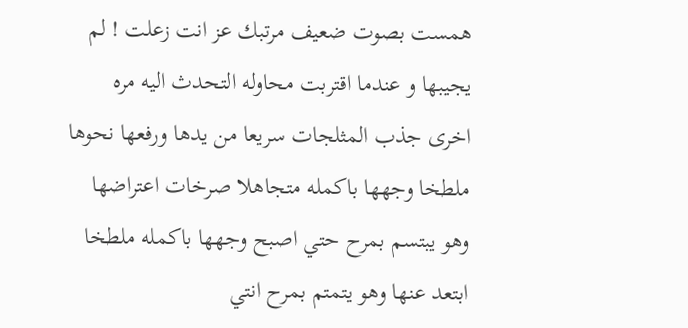همست بصوت ضعيف مرتبك عز انت زعلت ! لم يجيبها و عندما اقتربت محاوله التحدث اليه مره اخرى جذب المثلجات سريعا من يدها ورفعها نحوها ملطخا وجهها باكمله متجاهلا صرخات اعتراضها وهو يبتسم بمرح حتي اصبح وجهها باكمله ملطخا ابتعد عنها وهو يتمتم بمرح انتي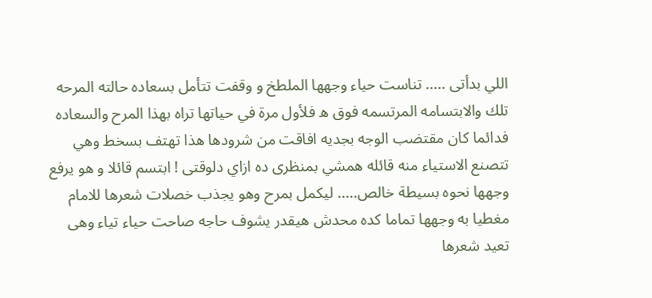اللي بدأتى ..... تناست حياء وجهها الملطخ و وقفت تتأمل بسعاده حالته المرحه تلك والابتسامه المرتسمه فوق ه فلأول مرة في حياتها تراه بهذا المرح والسعاده فدائما كان مقتضب الوجه بجديه افاقت من شرودها هذا تهتف بسخط وهي تتصنع الاستياء منه قائله همشي بمنظرى ده ازاي دلوقتى ! ابتسم قائلا و هو يرفع وجهها نحوه بسيطة خالص..... ليكمل بمرح وهو يجذب خصلات شعرها للامام مغطيا به وجهها تماما كده محدش هيقدر يشوف حاجه صاحت حياء تياء وهى تعيد شعرها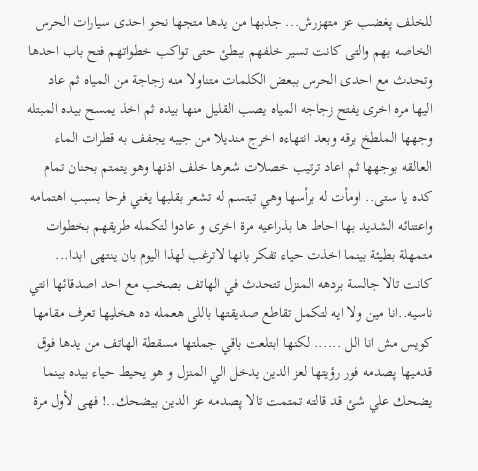للخلف پغضب عز متهزرش... جذبها من يدها متجها نحو احدى سيارات الحرس الخاصه بهم والتى كانت تسير خلفهم ببطئ حتى تواكب خطواتهم فتح باب احدها وتحدث مع احدى الحرس ببعض الكلمات متناولا منه زجاجة من المياه ثم عاد اليها مره اخرى يفتح زجاجه المياه يصب القليل منها بيده ثم اخذ يمسح بيده المبتله وجهها الملطخ برقه وبعد انتهاءه اخرج منديلا من جيبه يجفف به قطرات الماء العالقه بوجهها ثم اعاد ترتيب خصلات شعرها خلف اذنها وهو يتمتم بحنان تمام كده يا ستى.. اومأت له برأسها وهي تبتسم له تشعر بقلبها يغني فرحا بسبب اهتمامه واعتنائه الشديد بها احاط ها بذراعيه مرة اخرى و عادوا لتكمله طريقهم بخطوات متمهلة بطيئة بينما اخذت حياء تفكر بانها لاترغب لهذا اليوم بان ينتهى ابدا... كانت تالا جالسة بردهه المنزل تتحدث في الهاتف بصخب مع احد اصدقائها انتي ناسيه..انا مين ولا ايه لتكمل تقاطع صديقتها باللى هعمله ده هخليها تعرف مقامها كويس مش انا الل ...... لكنها ابتلعت باقي جملتها مسقطة الهاتف من يدها فوق قدميها پصدمه فور رؤيتها لعز الدين يدخل الي المنزل و هو يحيط حياء بيده بينما يضحك علي شئ قد قالته تمتمت تالا پصدمه عز الدين بيضحك..! فهى لأول مرة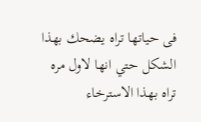فى حياتها تراه يضحك بهذا الشكل حتي انها لاول مره تراه بهذا الاسترخاء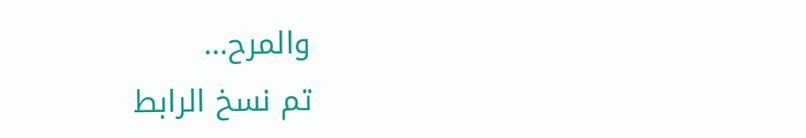والمرح...
تم نسخ الرابط